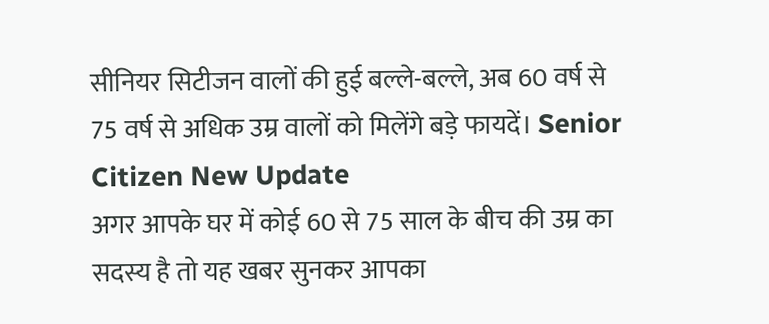सीनियर सिटीजन वालों की हुई बल्ले-बल्ले, अब 60 वर्ष से 75 वर्ष से अधिक उम्र वालों को मिलेंगे बड़े फायदें। Senior Citizen New Update
अगर आपके घर में कोई 60 से 75 साल के बीच की उम्र का सदस्य है तो यह खबर सुनकर आपका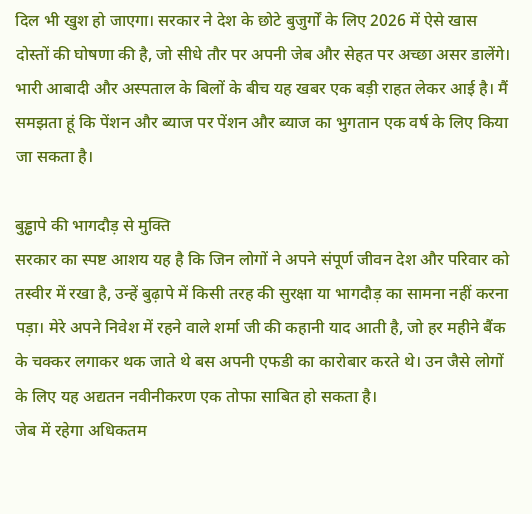दिल भी खुश हो जाएगा। सरकार ने देश के छोटे बुजुर्गों के लिए 2026 में ऐसे खास दोस्तों की घोषणा की है, जो सीधे तौर पर अपनी जेब और सेहत पर अच्छा असर डालेंगे। भारी आबादी और अस्पताल के बिलों के बीच यह खबर एक बड़ी राहत लेकर आई है। मैं समझता हूं कि पेंशन और ब्याज पर पेंशन और ब्याज का भुगतान एक वर्ष के लिए किया जा सकता है।

बुड्ढापे की भागदौड़ से मुक्ति
सरकार का स्पष्ट आशय यह है कि जिन लोगों ने अपने संपूर्ण जीवन देश और परिवार को तस्वीर में रखा है, उन्हें बुढ़ापे में किसी तरह की सुरक्षा या भागदौड़ का सामना नहीं करना पड़ा। मेरे अपने निवेश में रहने वाले शर्मा जी की कहानी याद आती है, जो हर महीने बैंक के चक्कर लगाकर थक जाते थे बस अपनी एफडी का कारोबार करते थे। उन जैसे लोगों के लिए यह अद्यतन नवीनीकरण एक तोफा साबित हो सकता है।
जेब में रहेगा अधिकतम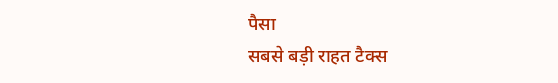पैसा
सबसे बड़ी राहत टैक्स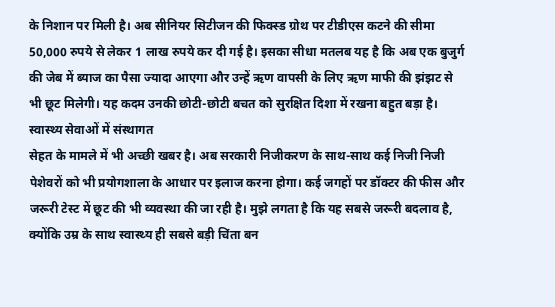के निशान पर मिली है। अब सीनियर सिटीजन की फिक्स्ड ग्रोथ पर टीडीएस कटने की सीमा 50,000 रुपये से लेकर 1 लाख रुपये कर दी गई है। इसका सीधा मतलब यह है कि अब एक बुजुर्ग की जेब में ब्याज का पैसा ज्यादा आएगा और उन्हें ऋण वापसी के लिए ऋण माफी की झंझट से भी छूट मिलेगी। यह कदम उनकी छोटी-छोटी बचत को सुरक्षित दिशा में रखना बहुत बड़ा है।
स्वास्थ्य सेवाओं में संस्थागत
सेहत के मामले में भी अच्छी खबर है। अब सरकारी निजीकरण के साथ-साथ कई निजी निजी पेशेवरों को भी प्रयोगशाला के आधार पर इलाज करना होगा। कई जगहों पर डॉक्टर की फीस और जरूरी टेस्ट में छूट की भी व्यवस्था की जा रही है। मुझे लगता है कि यह सबसे जरूरी बदलाव है, क्योंकि उम्र के साथ स्वास्थ्य ही सबसे बड़ी चिंता बन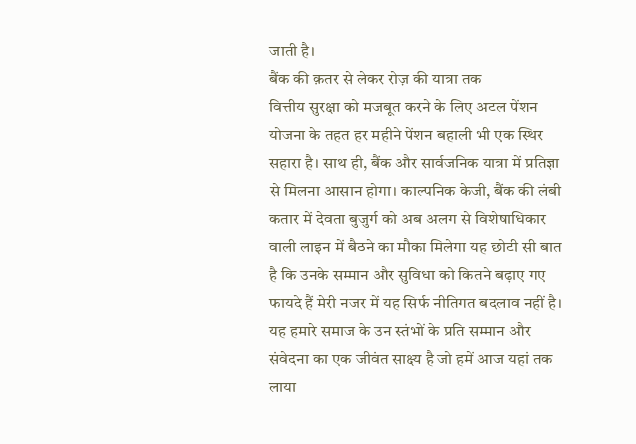जाती है।
बैंक की क़तर से लेकर रोज़ की यात्रा तक
वित्तीय सुरक्षा को मजबूत करने के लिए अटल पेंशन योजना के तहत हर महीने पेंशन बहाली भी एक स्थिर सहारा है। साथ ही, बैंक और सार्वजनिक यात्रा में प्रतिज्ञा से मिलना आसान होगा। काल्पनिक केजी, बैंक की लंबी कतार में देवता बुजुर्ग को अब अलग से विशेषाधिकार वाली लाइन में बैठने का मौका मिलेगा यह छोटी सी बात है कि उनके सम्मान और सुविधा को कितने बढ़ाए गए फायदे हैं मेरी नजर में यह सिर्फ नीतिगत बदलाव नहीं है। यह हमारे समाज के उन स्तंभों के प्रति सम्मान और संवेदना का एक जीवंत साक्ष्य है जो हमें आज यहां तक लाया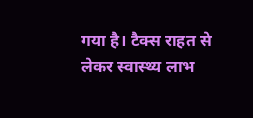गया है। टैक्स राहत से लेकर स्वास्थ्य लाभ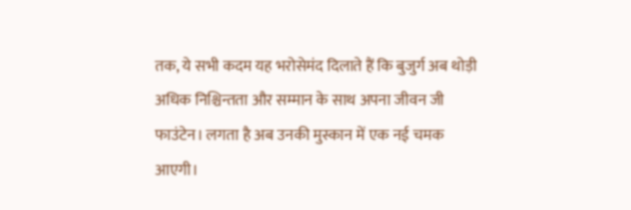तक, ये सभी कदम यह भरोसेमंद दिलाते हैं कि बुजुर्ग अब थोड़ी अधिक निश्चिन्तता और सम्मान के साथ अपना जीवन जी फाउंटेन। लगता है अब उनकी मुस्कान में एक नई चमक आएगी।